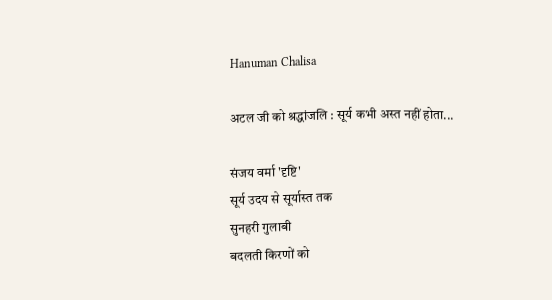Hanuman Chalisa

अटल जी को श्रद्धांजलि : सूर्य कभी अस्त नहीं होता...

संजय वर्मा 'दृष्ट‍ि'
सूर्य उदय से सूर्यास्त तक
सुनहरी गुलाबी
बदलती किरणों को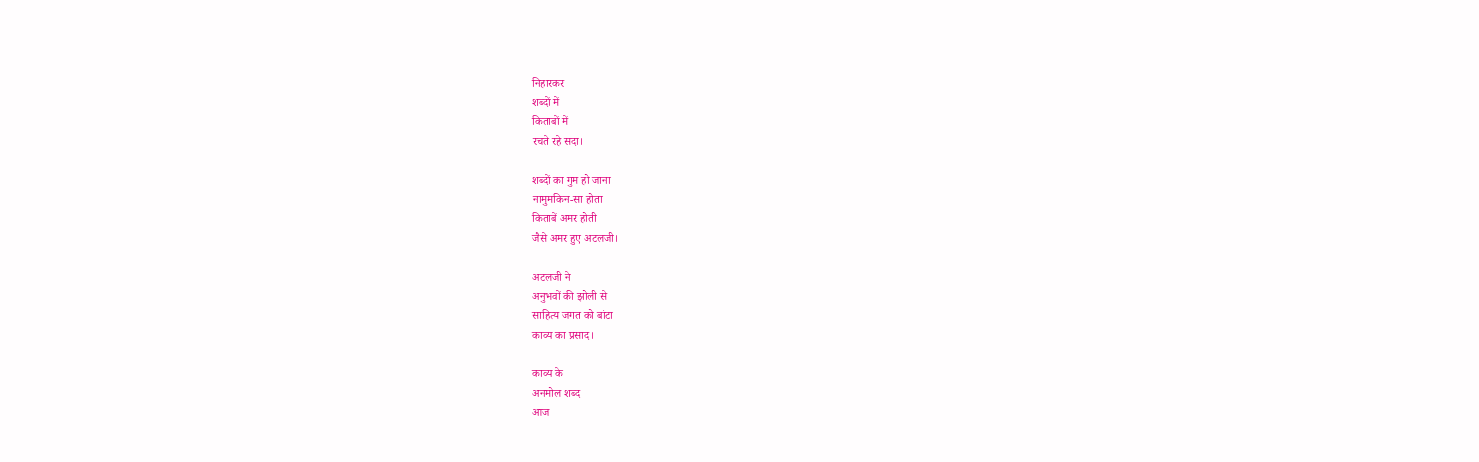निहारकर
शब्दों में
किताबों में
रचते रहे सदा।

शब्दों का गुम हो जाना
नामुमकिन-सा होता
किताबें अमर होती
जैसे अमर हुए अटलजी।

अटलजी ने
अनुभवों की झोली से
साहित्य जगत को बांटा
काव्य का प्रसाद।

काव्य के
अनमोल शब्द
आज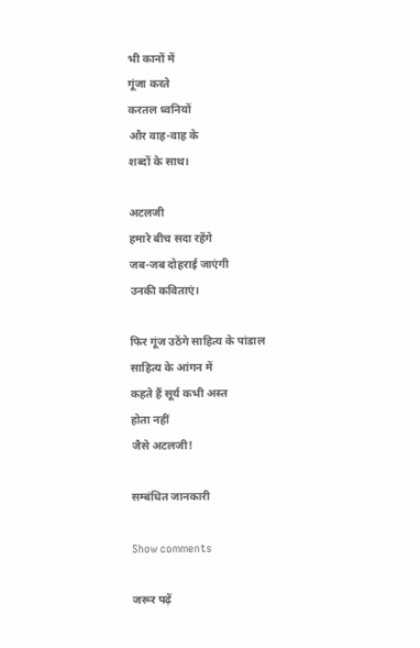भी कानों में
गूंजा करते
करतल ध्वनियों
और वाह-वाह के
शब्दों के साथ।

अटलजी
हमारे बीच सदा रहेंगे
जब-जब दोहराई जाएंगी
उनकी कविताएं।

फिर गूंज उठेंगे साहित्य के पांडाल
साहित्य के आंगन में
कहते हैं सूर्य कभी अस्त
होता नहीं
जैसे अटलजी!

सम्बंधित जानकारी

Show comments

जरूर पढ़ें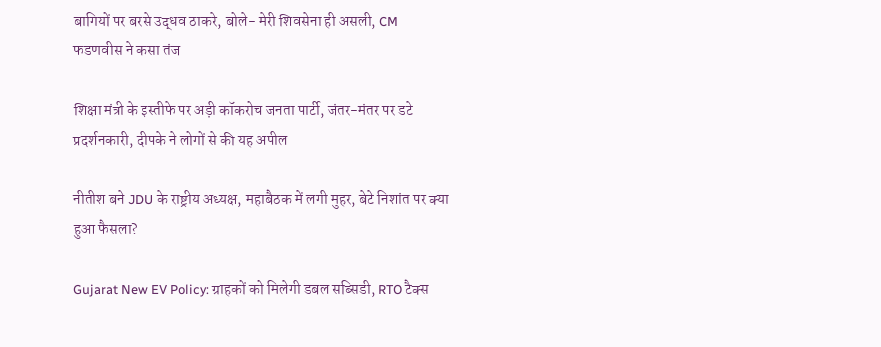बागियों पर बरसे उद्धव ठाकरे, बोले- मेरी शिवसेना ही असली, CM फडणवीस ने कसा तंज

शिक्षा मंत्री के इस्‍तीफे पर अड़ी कॉकरोच जनता पार्टी, जंतर-मंतर पर डटे प्रदर्शनकारी, दीपके ने लोगों से की यह अपील

नीतीश बने JDU के राष्ट्रीय अध्‍यक्ष, महाबैठक में लगी मुहर, बेटे निशांत पर क्‍या हुआ फैसला?

Gujarat New EV Policy: ग्राहकों को मिलेगी डबल सब्सिडी, RTO टैक्स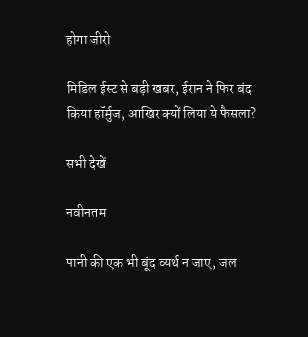होगा जीरो

मिडिल ईस्ट से बड़ी खबर, ईरान ने फिर बंद किया हॉर्मुज, आखिर क्यों लिया ये फैसला?

सभी देखें

नवीनतम

पानी की एक भी बूंद व्यर्थ न जाए, जल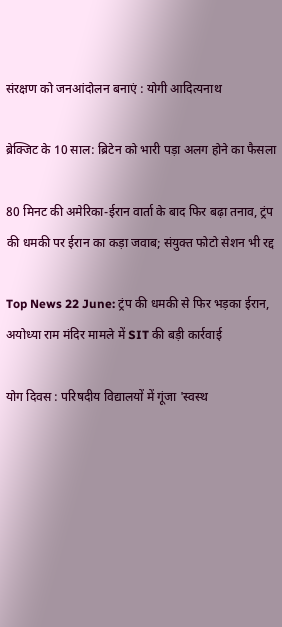संरक्षण को जनआंदोलन बनाएं : योगी आदित्यनाथ

ब्रेक्जिट के 10 साल: ब्रिटेन को भारी पड़ा अलग होने का फैसला

80 मिनट की अमेरिका-ईरान वार्ता के बाद फिर बढ़ा तनाव, ट्रंप की धमकी पर ईरान का कड़ा जवाब; संयुक्त फोटो सेशन भी रद्द

Top News 22 June: ट्रंप की धमकी से फिर भड़का ईरान, अयोध्या राम मंदिर मामले में SIT की बड़ी कार्रवाई

योग दिवस : परिषदीय विद्यालयों में गूंजा 'स्वस्थ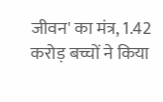जीवन' का मंत्र, 1.42 करोड़ बच्चों ने किया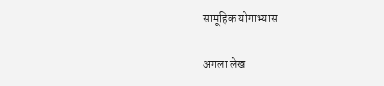सामूहिक योगाभ्यास

अगला लेख